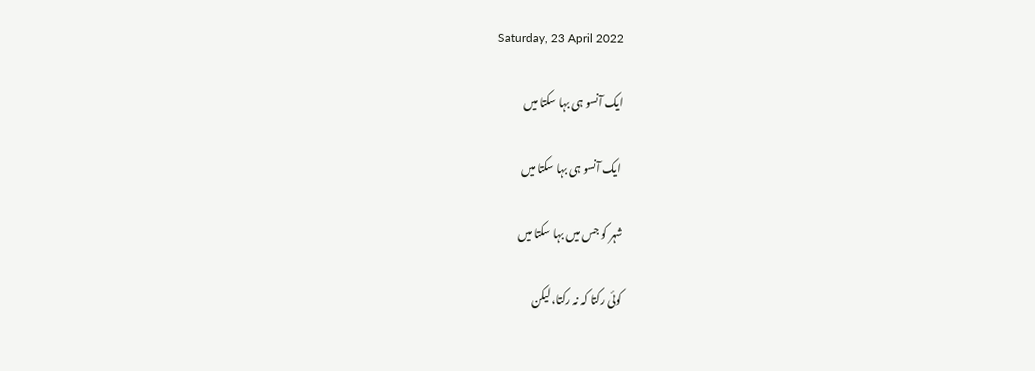Saturday, 23 April 2022

ایک آنسو ہی بہا سکتا میں

 ایک آنسو ہی بہا سکتا میں

شہر کو جس میں بہا سکتا میں

کوئی رکتا کہ نہ رکتا، لیکن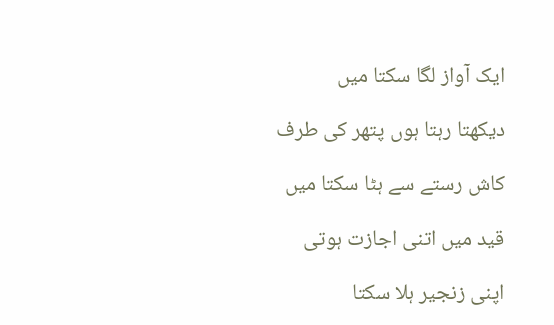ایک آواز لگا سکتا میں

دیکھتا رہتا ہوں پتھر کی طرف

کاش رستے سے ہٹا سکتا میں

قید میں اتنی اجازت ہوتی

اپنی زنجیر ہلا سکتا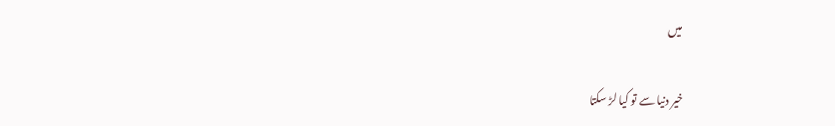میں

خیر دنیا سے تو کیا لڑ سکتا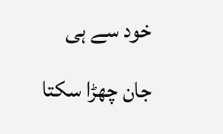خود سے ہی جان چھڑا سکتا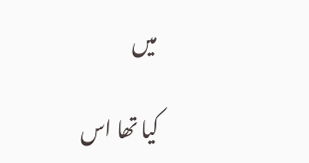میں

کیا تھا اس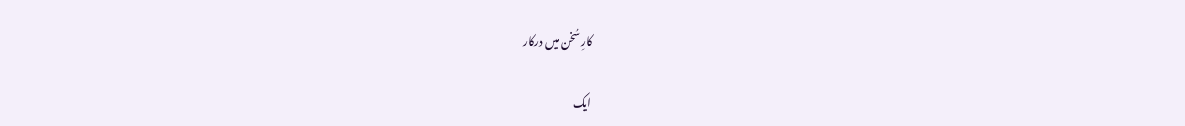کارِ سُخن میں درکار

ایک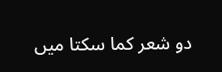دو شعر کما سکتا میں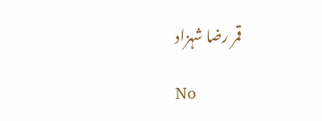قمر رضا شہزاد

No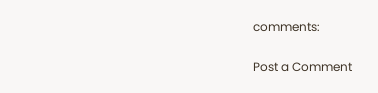comments:

Post a Comment